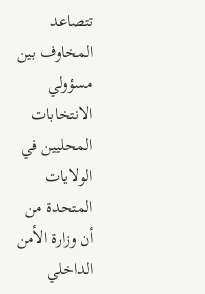تتصاعد المخاوف بين مسؤولي الانتخابات المحليين في الولايات المتحدة من أن وزارة الأمن الداخلي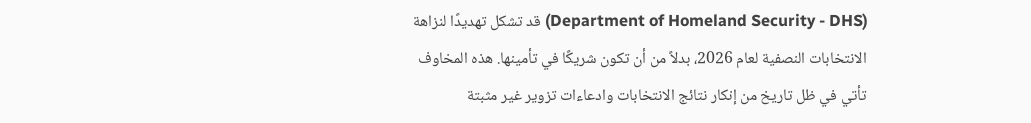(Department of Homeland Security - DHS) قد تشكل تهديدًا لنزاهة الانتخابات النصفية لعام 2026، بدلاً من أن تكون شريكًا في تأمينها. هذه المخاوف تأتي في ظل تاريخ من إنكار نتائج الانتخابات وادعاءات تزوير غير مثبتة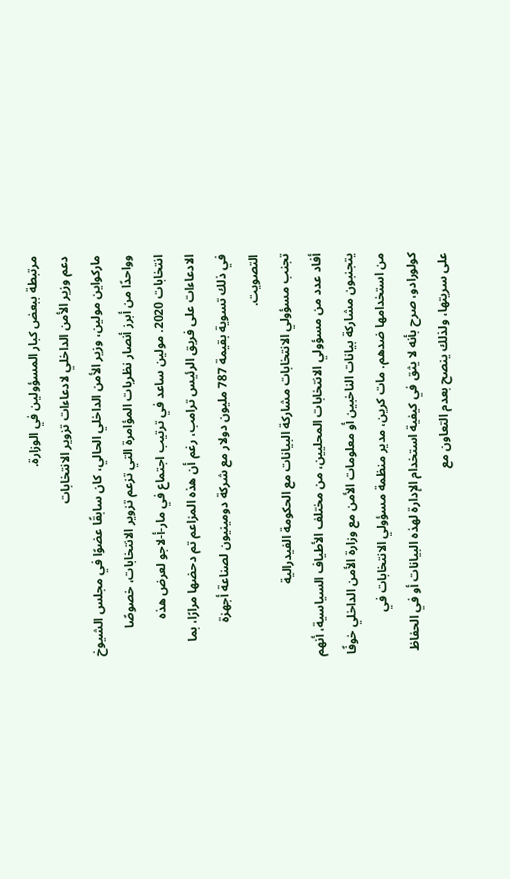مرتبطة ببعض كبار المسؤولين في الوزارة.
دعم وزير الأمن الداخلي لادعاءات تزوير الانتخابات
ماركواين مولين، وزير الأمن الداخلي الحالي، كان سابقًا عضوًا في مجلس الشيوخ وواحدًا من أبرز أنصار نظريات المؤامرة التي تزعم تزوير الانتخابات، خصوصًا انتخابات 2020. مولين ساعد في ترتيب اجتماع في مار-أ-لاجو لعرض هذه الادعاءات على فريق الرئيس ترامب، رغم أن هذه المزاعم تم دحضها مرارًا، بما في ذلك تسوية بقيمة 787 مليون دولار مع شركة دومينيون لصناعة أجهزة التصويت.
تجنب مسؤولي الانتخابات مشاركة البيانات مع الحكومة الفيدرالية
أفاد عدد من مسؤولي الانتخابات المحليين، من مختلف الأطياف السياسية، أنهم يتجنبون مشاركة بيانات الناخبين أو معلومات الأمن مع وزارة الأمن الداخلي خوفًا من استخدامها ضدهم. مات كرين، مدير منظمة مسؤولي الانتخابات في كولورادو، صرح بأنه لا يثق في كيفية استخدام الإدارة لهذه البيانات أو في الحفاظ على سريتها، ولذلك ينصح بعدم التعاون مع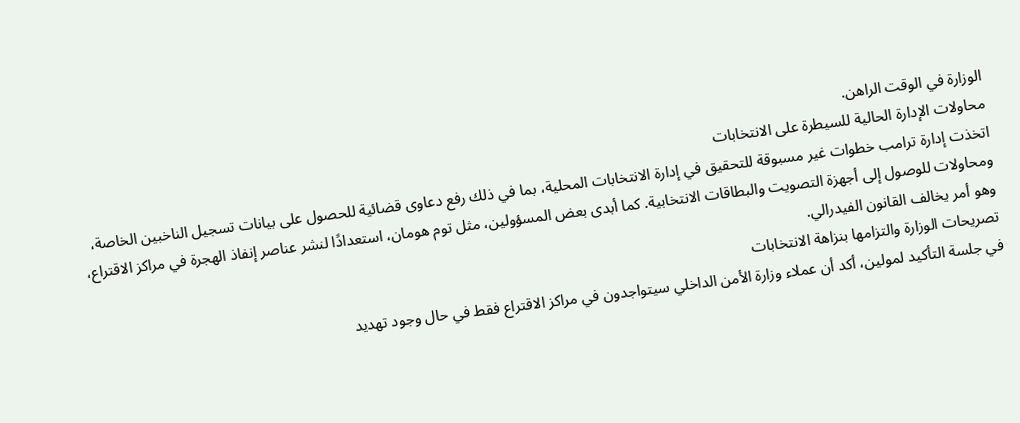الوزارة في الوقت الراهن.
محاولات الإدارة الحالية للسيطرة على الانتخابات
اتخذت إدارة ترامب خطوات غير مسبوقة للتحقيق في إدارة الانتخابات المحلية، بما في ذلك رفع دعاوى قضائية للحصول على بيانات تسجيل الناخبين الخاصة، ومحاولات للوصول إلى أجهزة التصويت والبطاقات الانتخابية. كما أبدى بعض المسؤولين، مثل توم هومان، استعدادًا لنشر عناصر إنفاذ الهجرة في مراكز الاقتراع، وهو أمر يخالف القانون الفيدرالي.
تصريحات الوزارة والتزامها بنزاهة الانتخابات
في جلسة التأكيد لمولين، أكد أن عملاء وزارة الأمن الداخلي سيتواجدون في مراكز الاقتراع فقط في حال وجود تهديد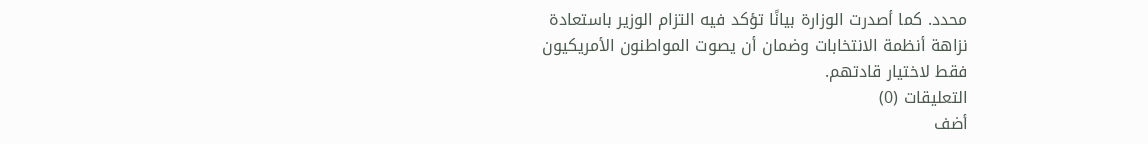محدد. كما أصدرت الوزارة بيانًا تؤكد فيه التزام الوزير باستعادة نزاهة أنظمة الانتخابات وضمان أن يصوت المواطنون الأمريكيون فقط لاختيار قادتهم.
التعليقات (0)
أضف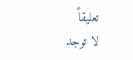تعليقاً
لا توجد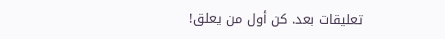تعليقات بعد. كن أول من يعلق!